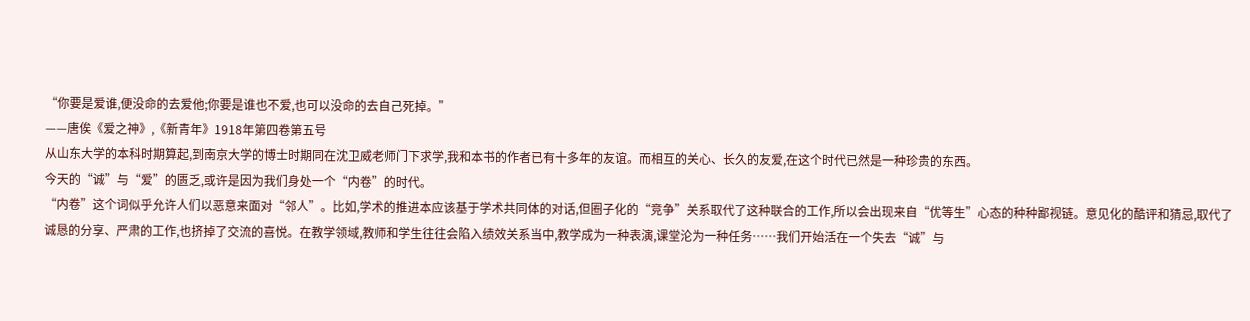“你要是爱谁,便没命的去爱他;你要是谁也不爱,也可以没命的去自己死掉。”
——唐俟《爱之神》,《新青年》1918年第四卷第五号
从山东大学的本科时期算起,到南京大学的博士时期同在沈卫威老师门下求学,我和本书的作者已有十多年的友谊。而相互的关心、长久的友爱,在这个时代已然是一种珍贵的东西。
今天的“诚”与“爱”的匮乏,或许是因为我们身处一个“内卷”的时代。
“内卷”这个词似乎允许人们以恶意来面对“邻人”。比如,学术的推进本应该基于学术共同体的对话,但圈子化的“竞争”关系取代了这种联合的工作,所以会出现来自“优等生”心态的种种鄙视链。意见化的酷评和猜忌,取代了诚恳的分享、严肃的工作,也挤掉了交流的喜悦。在教学领域,教师和学生往往会陷入绩效关系当中,教学成为一种表演,课堂沦为一种任务……我们开始活在一个失去“诚”与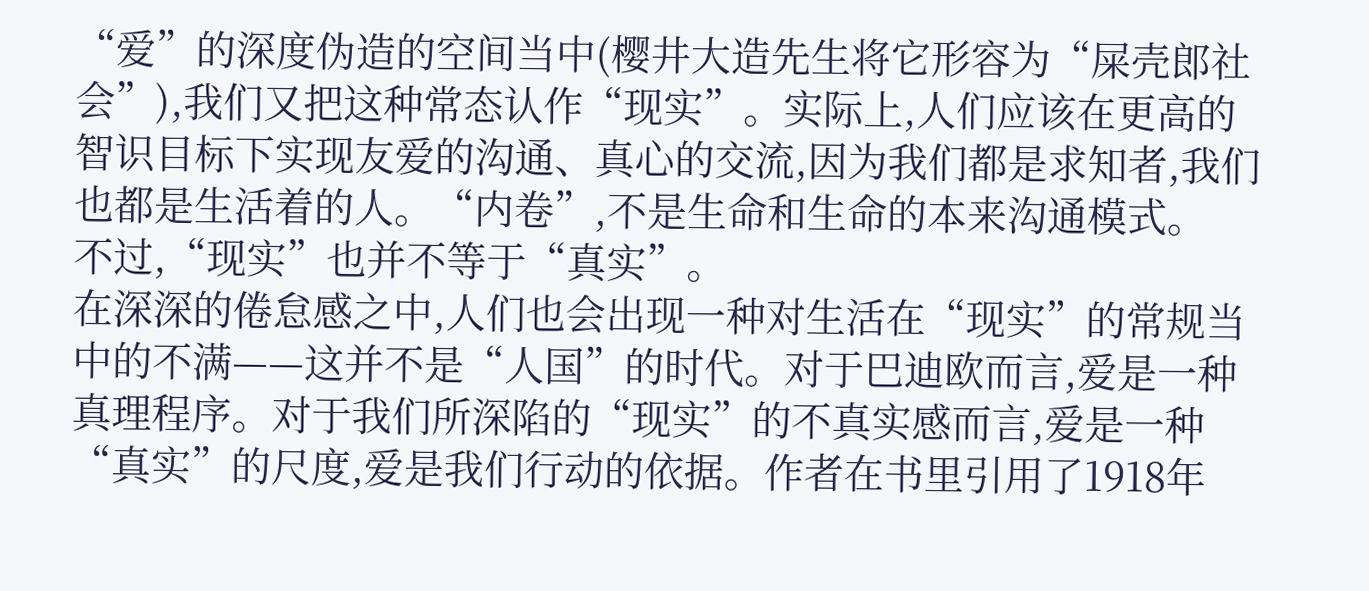“爱”的深度伪造的空间当中(樱井大造先生将它形容为“屎壳郎社会”),我们又把这种常态认作“现实”。实际上,人们应该在更高的智识目标下实现友爱的沟通、真心的交流,因为我们都是求知者,我们也都是生活着的人。“内卷”,不是生命和生命的本来沟通模式。
不过,“现实”也并不等于“真实”。
在深深的倦怠感之中,人们也会出现一种对生活在“现实”的常规当中的不满——这并不是“人国”的时代。对于巴迪欧而言,爱是一种真理程序。对于我们所深陷的“现实”的不真实感而言,爱是一种“真实”的尺度,爱是我们行动的依据。作者在书里引用了1918年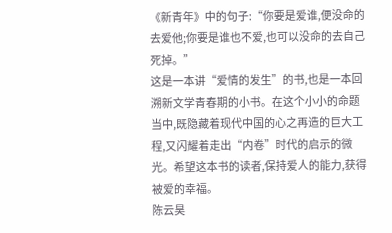《新青年》中的句子:“你要是爱谁,便没命的去爱他;你要是谁也不爱,也可以没命的去自己死掉。”
这是一本讲“爱情的发生”的书,也是一本回溯新文学青春期的小书。在这个小小的命题当中,既隐藏着现代中国的心之再造的巨大工程,又闪耀着走出“内卷”时代的启示的微光。希望这本书的读者,保持爱人的能力,获得被爱的幸福。
陈云昊